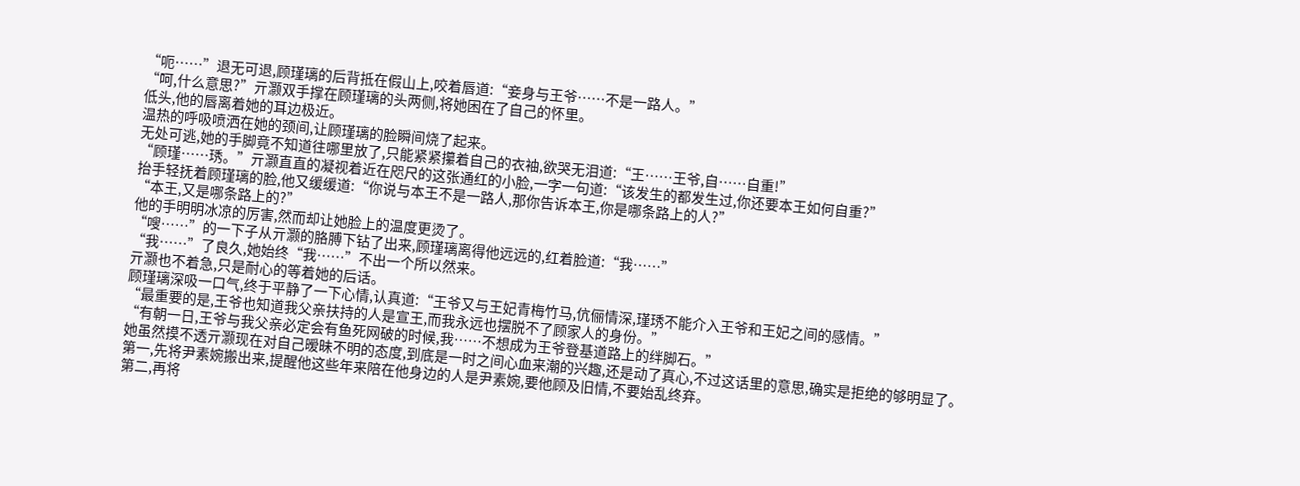“呃……”退无可退,顾瑾璃的后背抵在假山上,咬着唇道:“妾身与王爷……不是一路人。”
“呵,什么意思?”亓灏双手撑在顾瑾璃的头两侧,将她困在了自己的怀里。
低头,他的唇离着她的耳边极近。
温热的呼吸喷洒在她的颈间,让顾瑾璃的脸瞬间烧了起来。
无处可逃,她的手脚竟不知道往哪里放了,只能紧紧攥着自己的衣袖,欲哭无泪道:“王……王爷,自……自重!”
“顾瑾……琇。”亓灏直直的凝视着近在咫尺的这张通红的小脸,一字一句道:“该发生的都发生过,你还要本王如何自重?”
抬手轻抚着顾瑾璃的脸,他又缓缓道:“你说与本王不是一路人,那你告诉本王,你是哪条路上的人?”
“本王,又是哪条路上的?”
他的手明明冰凉的厉害,然而却让她脸上的温度更烫了。
“嗖……”的一下子从亓灏的胳膊下钻了出来,顾瑾璃离得他远远的,红着脸道:“我……”
“我……”了良久,她始终“我……”不出一个所以然来。
亓灏也不着急,只是耐心的等着她的后话。
顾瑾璃深吸一口气,终于平静了一下心情,认真道:“王爷又与王妃青梅竹马,伉俪情深,瑾琇不能介入王爷和王妃之间的感情。”
“最重要的是,王爷也知道我父亲扶持的人是宣王,而我永远也摆脱不了顾家人的身份。”
“有朝一日,王爷与我父亲必定会有鱼死网破的时候,我……不想成为王爷登基道路上的绊脚石。”
她虽然摸不透亓灏现在对自己暧昧不明的态度,到底是一时之间心血来潮的兴趣,还是动了真心,不过这话里的意思,确实是拒绝的够明显了。
第一,先将尹素婉搬出来,提醒他这些年来陪在他身边的人是尹素婉,要他顾及旧情,不要始乱终弃。
第二,再将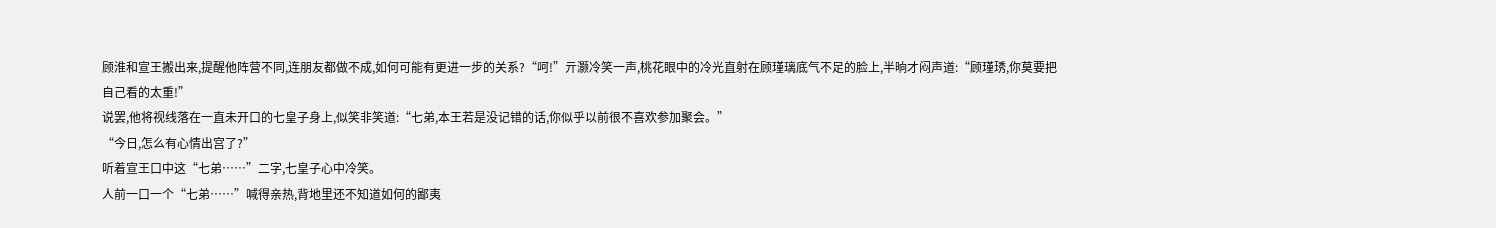顾淮和宣王搬出来,提醒他阵营不同,连朋友都做不成,如何可能有更进一步的关系?“呵!”亓灏冷笑一声,桃花眼中的冷光直射在顾瑾璃底气不足的脸上,半晌才闷声道:“顾瑾琇,你莫要把自己看的太重!”
说罢,他将视线落在一直未开口的七皇子身上,似笑非笑道:“七弟,本王若是没记错的话,你似乎以前很不喜欢参加聚会。”
“今日,怎么有心情出宫了?”
听着宣王口中这“七弟……”二字,七皇子心中冷笑。
人前一口一个“七弟……”喊得亲热,背地里还不知道如何的鄙夷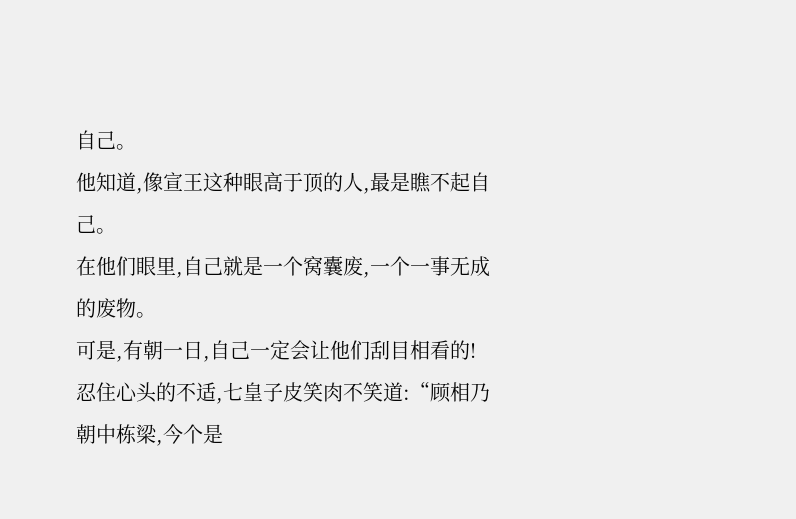自己。
他知道,像宣王这种眼高于顶的人,最是瞧不起自己。
在他们眼里,自己就是一个窝囊废,一个一事无成的废物。
可是,有朝一日,自己一定会让他们刮目相看的!
忍住心头的不适,七皇子皮笑肉不笑道:“顾相乃朝中栋梁,今个是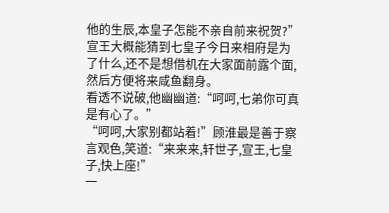他的生辰,本皇子怎能不亲自前来祝贺?”
宣王大概能猜到七皇子今日来相府是为了什么,还不是想借机在大家面前露个面,然后方便将来咸鱼翻身。
看透不说破,他幽幽道:“呵呵,七弟你可真是有心了。”
“呵呵,大家别都站着!”顾淮最是善于察言观色,笑道:“来来来,轩世子,宣王,七皇子,快上座!”
一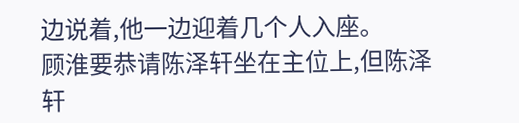边说着,他一边迎着几个人入座。
顾淮要恭请陈泽轩坐在主位上,但陈泽轩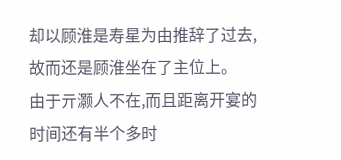却以顾淮是寿星为由推辞了过去,故而还是顾淮坐在了主位上。
由于亓灏人不在,而且距离开宴的时间还有半个多时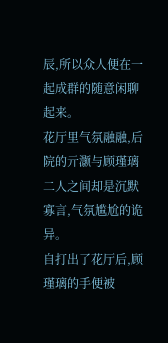辰,所以众人便在一起成群的随意闲聊起来。
花厅里气氛融融,后院的亓灏与顾瑾璃二人之间却是沉默寡言,气氛尴尬的诡异。
自打出了花厅后,顾瑾璃的手便被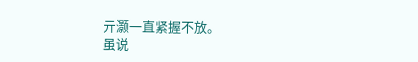亓灏一直紧握不放。
虽说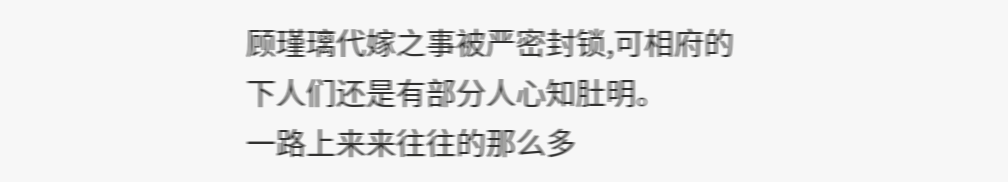顾瑾璃代嫁之事被严密封锁,可相府的下人们还是有部分人心知肚明。
一路上来来往往的那么多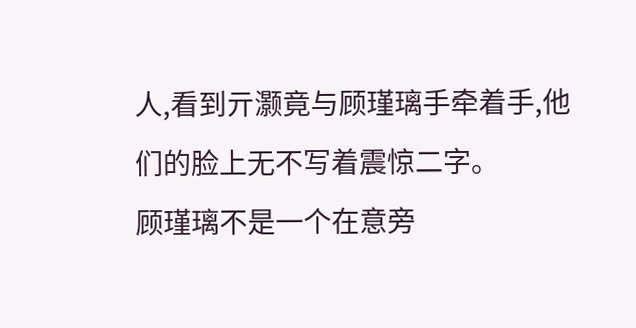人,看到亓灏竟与顾瑾璃手牵着手,他们的脸上无不写着震惊二字。
顾瑾璃不是一个在意旁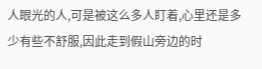人眼光的人,可是被这么多人盯着,心里还是多少有些不舒服,因此走到假山旁边的时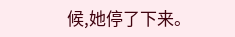候,她停了下来。